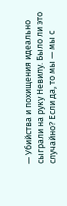— Убийства и похищения идеально сыграли на руку Невилу. Было ли это случайно? Если да, то мы — мы с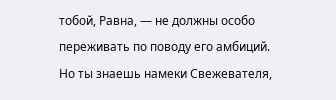тобой, Равна, — не должны особо переживать по поводу его амбиций. Но ты знаешь намеки Свежевателя,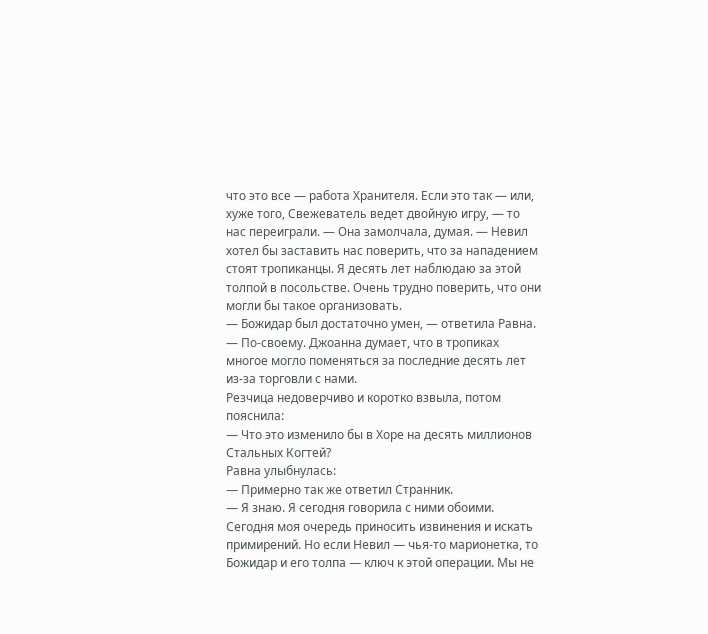что это все — работа Хранителя. Если это так — или, хуже того, Свежеватель ведет двойную игру, — то нас переиграли. — Она замолчала, думая. — Невил хотел бы заставить нас поверить, что за нападением стоят тропиканцы. Я десять лет наблюдаю за этой толпой в посольстве. Очень трудно поверить, что они могли бы такое организовать.
— Божидар был достаточно умен, — ответила Равна. — По-своему. Джоанна думает, что в тропиках многое могло поменяться за последние десять лет из-за торговли с нами.
Резчица недоверчиво и коротко взвыла, потом пояснила:
— Что это изменило бы в Хоре на десять миллионов Стальных Когтей?
Равна улыбнулась:
— Примерно так же ответил Странник.
— Я знаю. Я сегодня говорила с ними обоими. Сегодня моя очередь приносить извинения и искать примирений. Но если Невил — чья-то марионетка, то Божидар и его толпа — ключ к этой операции. Мы не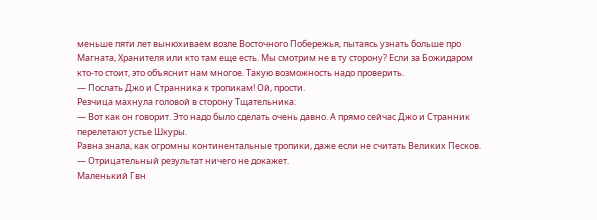меньше пяти лет вынюхиваем возле Восточного Побережья, пытаясь узнать больше про Магната, Хранителя или кто там еще есть. Мы смотрим не в ту сторону? Если за Божидаром кто-то стоит, это объяснит нам многое. Такую возможность надо проверить.
— Послать Джо и Странника к тропикам! Ой, прости.
Резчица махнула головой в сторону Тщательника:
— Вот как он говорит. Это надо было сделать очень давно. А прямо сейчас Джо и Странник перелетают устье Шкуры.
Равна знала, как огромны континентальные тропики, даже если не считать Великих Песков.
— Отрицательный результат ничего не докажет.
Маленький Гвн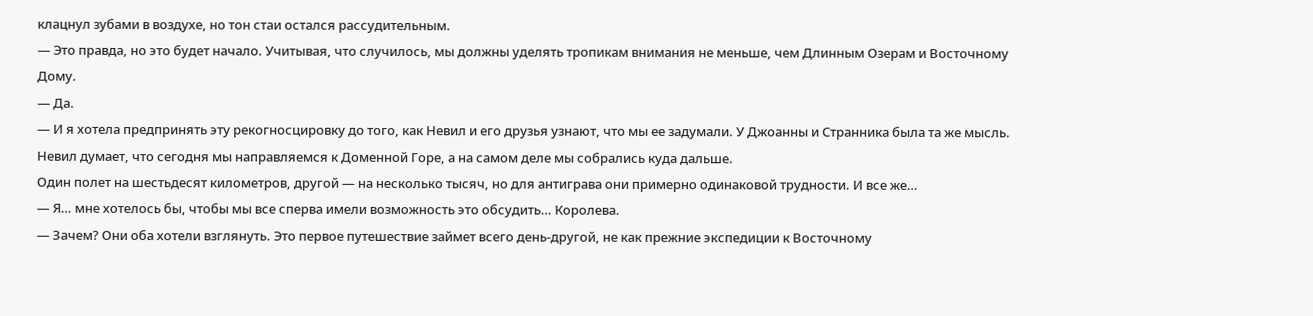клацнул зубами в воздухе, но тон стаи остался рассудительным.
— Это правда, но это будет начало. Учитывая, что случилось, мы должны уделять тропикам внимания не меньше, чем Длинным Озерам и Восточному Дому.
— Да.
— И я хотела предпринять эту рекогносцировку до того, как Невил и его друзья узнают, что мы ее задумали. У Джоанны и Странника была та же мысль. Невил думает, что сегодня мы направляемся к Доменной Горе, а на самом деле мы собрались куда дальше.
Один полет на шестьдесят километров, другой — на несколько тысяч, но для антиграва они примерно одинаковой трудности. И все же…
— Я… мне хотелось бы, чтобы мы все сперва имели возможность это обсудить… Королева.
— Зачем? Они оба хотели взглянуть. Это первое путешествие займет всего день-другой, не как прежние экспедиции к Восточному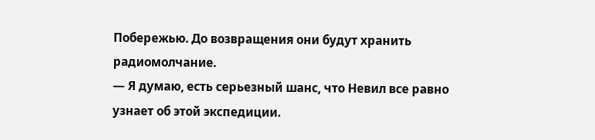Побережью. До возвращения они будут хранить радиомолчание.
— Я думаю, есть серьезный шанс, что Невил все равно узнает об этой экспедиции.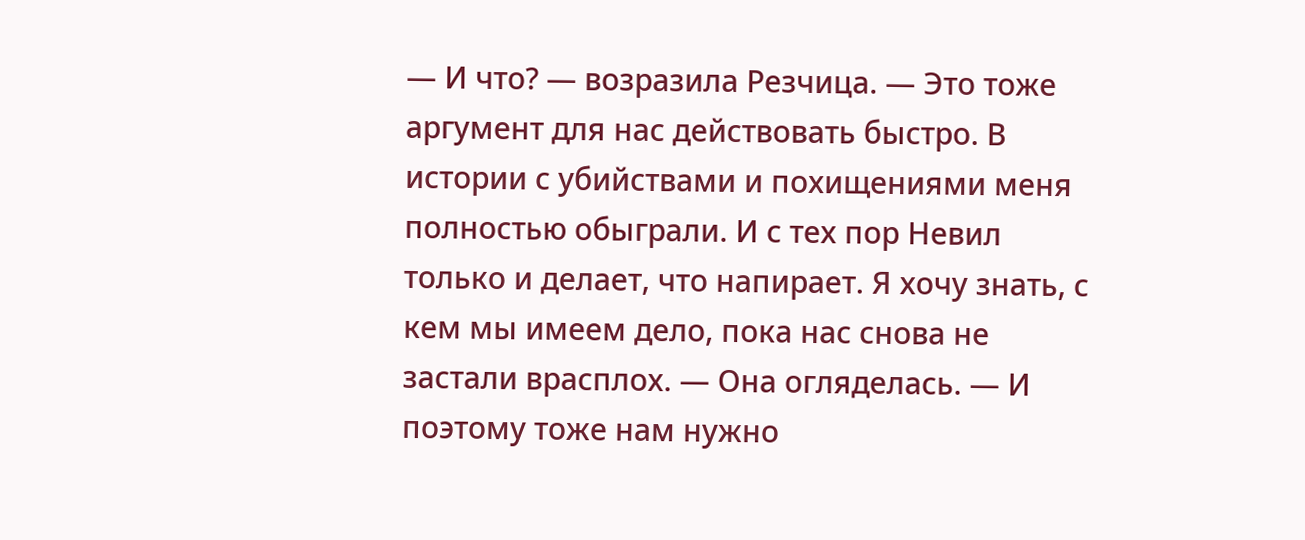— И что? — возразила Резчица. — Это тоже аргумент для нас действовать быстро. В истории с убийствами и похищениями меня полностью обыграли. И с тех пор Невил только и делает, что напирает. Я хочу знать, с кем мы имеем дело, пока нас снова не застали врасплох. — Она огляделась. — И поэтому тоже нам нужно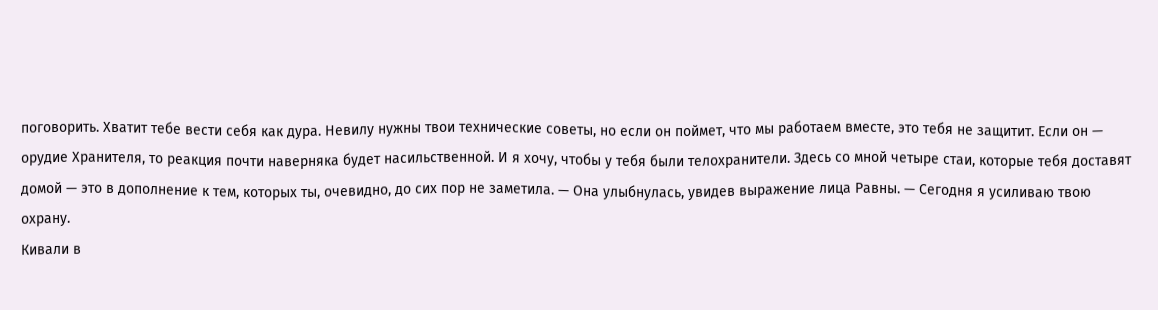поговорить. Хватит тебе вести себя как дура. Невилу нужны твои технические советы, но если он поймет, что мы работаем вместе, это тебя не защитит. Если он — орудие Хранителя, то реакция почти наверняка будет насильственной. И я хочу, чтобы у тебя были телохранители. Здесь со мной четыре стаи, которые тебя доставят домой — это в дополнение к тем, которых ты, очевидно, до сих пор не заметила. — Она улыбнулась, увидев выражение лица Равны. — Сегодня я усиливаю твою охрану.
Кивали в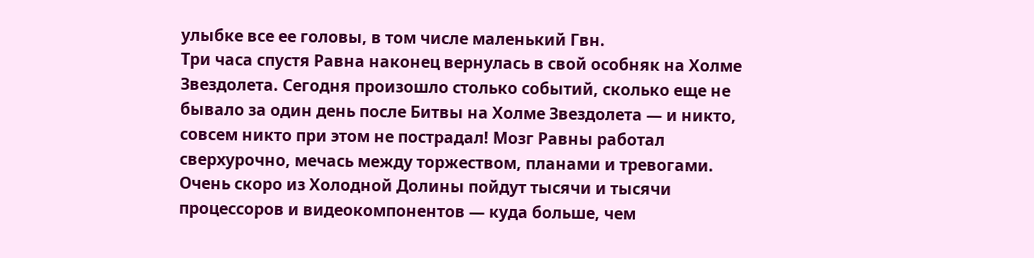улыбке все ее головы, в том числе маленький Гвн.
Три часа спустя Равна наконец вернулась в свой особняк на Холме Звездолета. Сегодня произошло столько событий, сколько еще не бывало за один день после Битвы на Холме Звездолета — и никто, совсем никто при этом не пострадал! Мозг Равны работал сверхурочно, мечась между торжеством, планами и тревогами. Очень скоро из Холодной Долины пойдут тысячи и тысячи процессоров и видеокомпонентов — куда больше, чем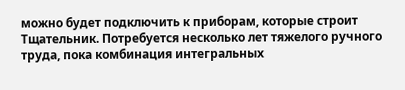можно будет подключить к приборам, которые строит Тщательник. Потребуется несколько лет тяжелого ручного труда, пока комбинация интегральных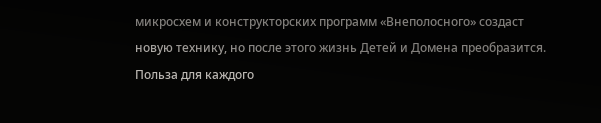микросхем и конструкторских программ «Внеполосного» создаст новую технику, но после этого жизнь Детей и Домена преобразится. Польза для каждого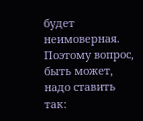будет неимоверная. Поэтому вопрос, быть может, надо ставить так: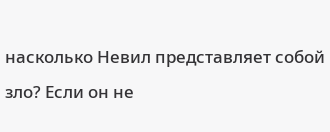насколько Невил представляет собой зло? Если он не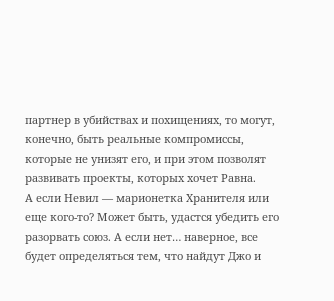партнер в убийствах и похищениях, то могут, конечно, быть реальные компромиссы, которые не унизят его, и при этом позволят развивать проекты, которых хочет Равна.
А если Невил — марионетка Хранителя или еще кого-то? Может быть, удастся убедить его разорвать союз. А если нет… наверное, все будет определяться тем, что найдут Джо и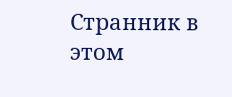Странник в этом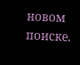новом поиске.